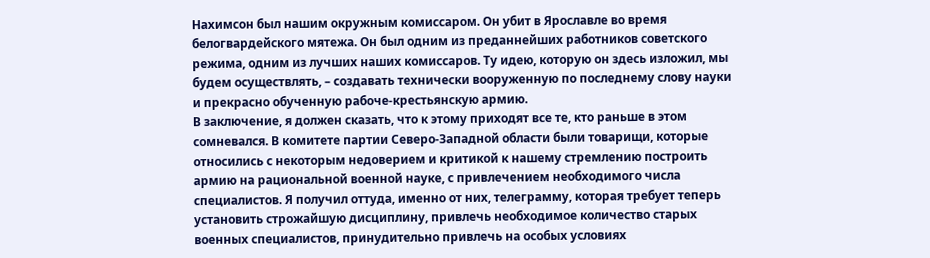Нахимсон был нашим окружным комиссаром. Он убит в Ярославле во время белогвардейского мятежа. Он был одним из преданнейших работников советского режима, одним из лучших наших комиссаров. Ту идею, которую он здесь изложил, мы будем осуществлять, – создавать технически вооруженную по последнему слову науки и прекрасно обученную рабоче-крестьянскую армию.
В заключение, я должен сказать, что к этому приходят все те, кто раньше в этом сомневался. В комитете партии Северо-Западной области были товарищи, которые относились с некоторым недоверием и критикой к нашему стремлению построить армию на рациональной военной науке, с привлечением необходимого числа специалистов. Я получил оттуда, именно от них, телеграмму, которая требует теперь установить строжайшую дисциплину, привлечь необходимое количество старых военных специалистов, принудительно привлечь на особых условиях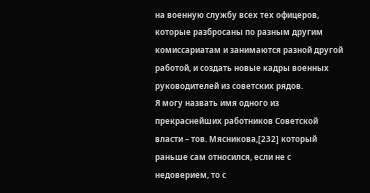на военную службу всех тех офицеров, которые разбросаны по разным другим комиссариатам и занимаются разной другой работой, и создать новые кадры военных руководителей из советских рядов.
Я могу назвать имя одного из прекраснейших работников Советской власти – тов. Мясникова,[232] который раньше сам относился, если не с недоверием, то с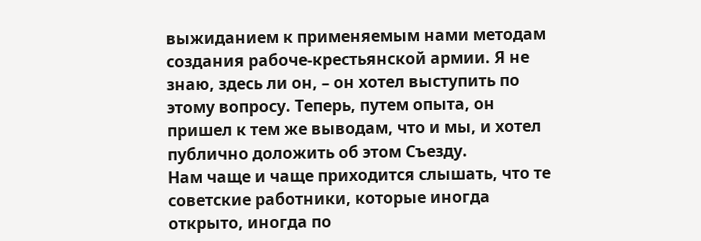выжиданием к применяемым нами методам создания рабоче-крестьянской армии. Я не знаю, здесь ли он, – он хотел выступить по этому вопросу. Теперь, путем опыта, он пришел к тем же выводам, что и мы, и хотел публично доложить об этом Съезду.
Нам чаще и чаще приходится слышать, что те советские работники, которые иногда открыто, иногда по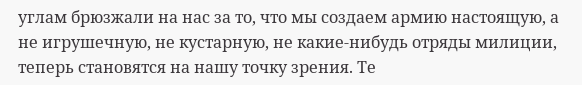углам брюзжали на нас за то, что мы создаем армию настоящую, а не игрушечную, не кустарную, не какие-нибудь отряды милиции, теперь становятся на нашу точку зрения. Те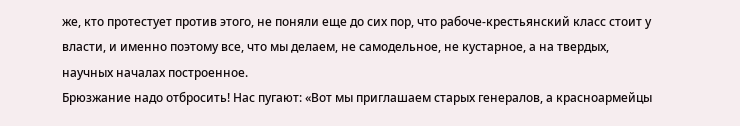же, кто протестует против этого, не поняли еще до сих пор, что рабоче-крестьянский класс стоит у власти, и именно поэтому все, что мы делаем, не самодельное, не кустарное, а на твердых, научных началах построенное.
Брюзжание надо отбросить! Нас пугают: «Вот мы приглашаем старых генералов, а красноармейцы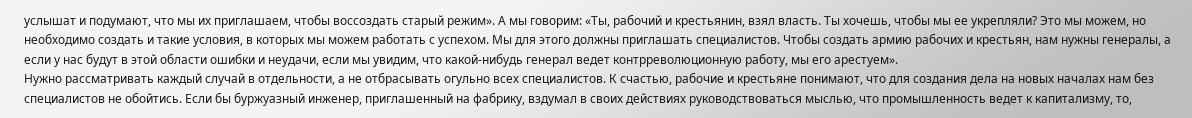услышат и подумают, что мы их приглашаем, чтобы воссоздать старый режим». А мы говорим: «Ты, рабочий и крестьянин, взял власть. Ты хочешь, чтобы мы ее укрепляли? Это мы можем, но необходимо создать и такие условия, в которых мы можем работать с успехом. Мы для этого должны приглашать специалистов. Чтобы создать армию рабочих и крестьян, нам нужны генералы, а если у нас будут в этой области ошибки и неудачи, если мы увидим, что какой-нибудь генерал ведет контрреволюционную работу, мы его арестуем».
Нужно рассматривать каждый случай в отдельности, а не отбрасывать огульно всех специалистов. К счастью, рабочие и крестьяне понимают, что для создания дела на новых началах нам без специалистов не обойтись. Если бы буржуазный инженер, приглашенный на фабрику, вздумал в своих действиях руководствоваться мыслью, что промышленность ведет к капитализму, то,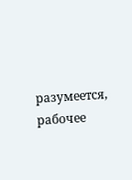разумеется, рабочее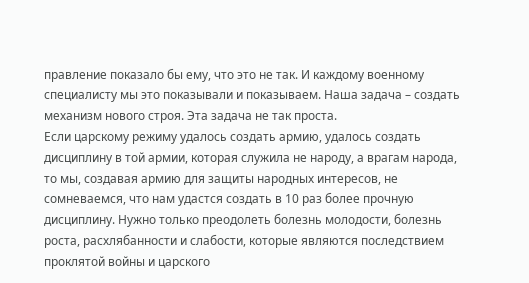правление показало бы ему, что это не так. И каждому военному специалисту мы это показывали и показываем. Наша задача – создать механизм нового строя. Эта задача не так проста.
Если царскому режиму удалось создать армию, удалось создать дисциплину в той армии, которая служила не народу, а врагам народа, то мы, создавая армию для защиты народных интересов, не сомневаемся, что нам удастся создать в 10 раз более прочную дисциплину. Нужно только преодолеть болезнь молодости, болезнь роста, расхлябанности и слабости, которые являются последствием проклятой войны и царского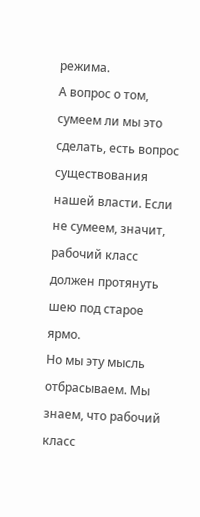режима.
А вопрос о том, сумеем ли мы это сделать, есть вопрос существования нашей власти. Если не сумеем, значит, рабочий класс должен протянуть шею под старое ярмо.
Но мы эту мысль отбрасываем. Мы знаем, что рабочий класс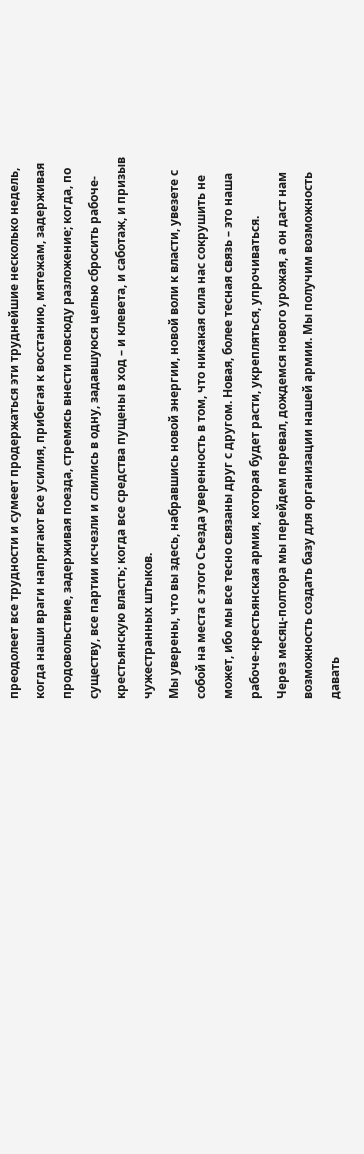преодолеет все трудности и сумеет продержаться эти труднейшие несколько недель, когда наши враги напрягают все усилия, прибегая к восстанию, мятежам, задерживая продовольствие, задерживая поезда, стремясь внести повсюду разложение; когда, по существу, все партии исчезли и слились в одну, задавшуюся целью сбросить рабоче-крестьянскую власть; когда все средства пущены в ход – и клевета, и саботаж, и призыв чужестранных штыков.
Мы уверены, что вы здесь, набравшись новой энергии, новой воли к власти, увезете с собой на места с этого Съезда уверенность в том, что никакая сила нас сокрушить не может, ибо мы все тесно связаны друг с другом. Новая, более тесная связь – это наша рабоче-крестьянская армия, которая будет расти, укрепляться, упрочиваться.
Через месяц-полтора мы перейдем перевал, дождемся нового урожая, а он даст нам возможность создать базу для организации нашей армии. Мы получим возможность давать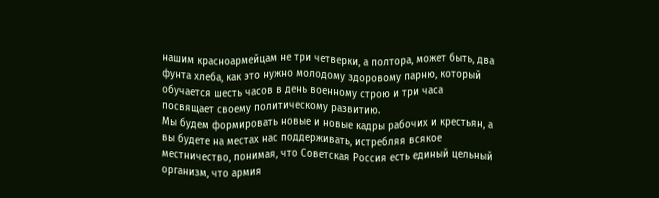нашим красноармейцам не три четверки, а полтора, может быть, два фунта хлеба, как это нужно молодому здоровому парню, который обучается шесть часов в день военному строю и три часа посвящает своему политическому развитию.
Мы будем формировать новые и новые кадры рабочих и крестьян, а вы будете на местах нас поддерживать, истребляя всякое местничество, понимая, что Советская Россия есть единый цельный организм, что армия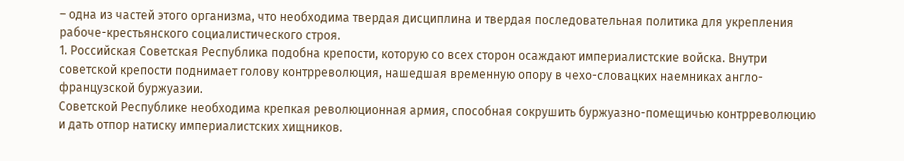– одна из частей этого организма, что необходима твердая дисциплина и твердая последовательная политика для укрепления рабоче-крестьянского социалистического строя.
1. Российская Советская Республика подобна крепости, которую со всех сторон осаждают империалистские войска. Внутри советской крепости поднимает голову контрреволюция, нашедшая временную опору в чехо-словацких наемниках англо-французской буржуазии.
Советской Республике необходима крепкая революционная армия, способная сокрушить буржуазно-помещичью контрреволюцию и дать отпор натиску империалистских хищников.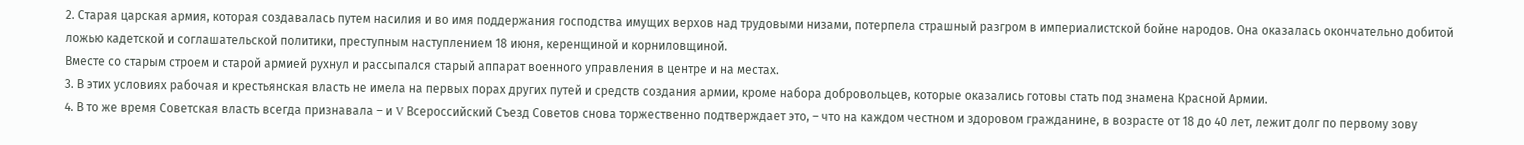2. Старая царская армия, которая создавалась путем насилия и во имя поддержания господства имущих верхов над трудовыми низами, потерпела страшный разгром в империалистской бойне народов. Она оказалась окончательно добитой ложью кадетской и соглашательской политики, преступным наступлением 18 июня, керенщиной и корниловщиной.
Вместе со старым строем и старой армией рухнул и рассыпался старый аппарат военного управления в центре и на местах.
3. В этих условиях рабочая и крестьянская власть не имела на первых порах других путей и средств создания армии, кроме набора добровольцев, которые оказались готовы стать под знамена Красной Армии.
4. В то же время Советская власть всегда признавала – и V Всероссийский Съезд Советов снова торжественно подтверждает это, – что на каждом честном и здоровом гражданине, в возрасте от 18 до 40 лет, лежит долг по первому зову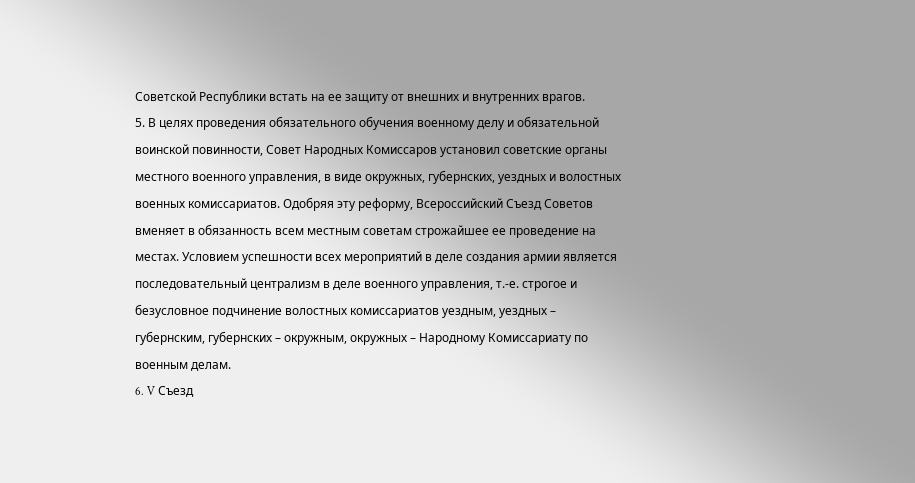Советской Республики встать на ее защиту от внешних и внутренних врагов.
5. В целях проведения обязательного обучения военному делу и обязательной воинской повинности, Совет Народных Комиссаров установил советские органы местного военного управления, в виде окружных, губернских, уездных и волостных военных комиссариатов. Одобряя эту реформу, Всероссийский Съезд Советов вменяет в обязанность всем местным советам строжайшее ее проведение на местах. Условием успешности всех мероприятий в деле создания армии является последовательный централизм в деле военного управления, т.-е. строгое и безусловное подчинение волостных комиссариатов уездным, уездных – губернским, губернских – окружным, окружных – Народному Комиссариату по военным делам.
6. V Съезд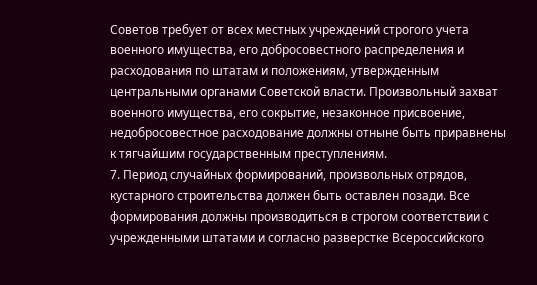Советов требует от всех местных учреждений строгого учета военного имущества, его добросовестного распределения и расходования по штатам и положениям, утвержденным центральными органами Советской власти. Произвольный захват военного имущества, его сокрытие, незаконное присвоение, недобросовестное расходование должны отныне быть приравнены к тягчайшим государственным преступлениям.
7. Период случайных формирований, произвольных отрядов, кустарного строительства должен быть оставлен позади. Все формирования должны производиться в строгом соответствии с учрежденными штатами и согласно разверстке Всероссийского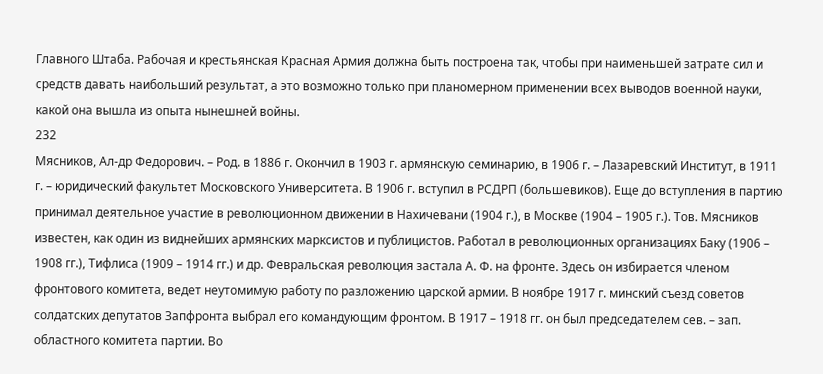Главного Штаба. Рабочая и крестьянская Красная Армия должна быть построена так, чтобы при наименьшей затрате сил и средств давать наибольший результат, а это возможно только при планомерном применении всех выводов военной науки, какой она вышла из опыта нынешней войны.
232
Мясников, Ал-др Федорович. – Род. в 1886 г. Окончил в 1903 г. армянскую семинарию, в 1906 г. – Лазаревский Институт, в 1911 г. – юридический факультет Московского Университета. В 1906 г. вступил в РСДРП (большевиков). Еще до вступления в партию принимал деятельное участие в революционном движении в Нахичевани (1904 г.), в Москве (1904 – 1905 г.). Тов. Мясников известен, как один из виднейших армянских марксистов и публицистов. Работал в революционных организациях Баку (1906 – 1908 гг.), Тифлиса (1909 – 1914 гг.) и др. Февральская революция застала А. Ф. на фронте. Здесь он избирается членом фронтового комитета, ведет неутомимую работу по разложению царской армии. В ноябре 1917 г. минский съезд советов солдатских депутатов Запфронта выбрал его командующим фронтом. В 1917 – 1918 гг. он был председателем сев. – зап. областного комитета партии. Во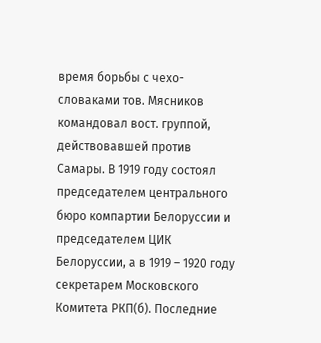время борьбы с чехо-словаками тов. Мясников командовал вост. группой, действовавшей против Самары. В 1919 году состоял председателем центрального бюро компартии Белоруссии и председателем ЦИК Белоруссии, а в 1919 – 1920 году секретарем Московского Комитета РКП(б). Последние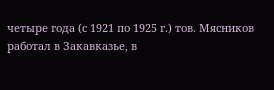четыре года (с 1921 по 1925 г.) тов. Мясников работал в Закавказье, в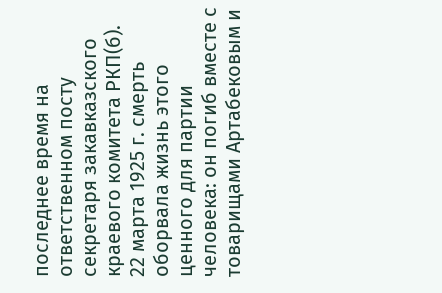последнее время на ответственном посту секретаря закавказского краевого комитета РКП(б). 22 марта 1925 г. смерть оборвала жизнь этого ценного для партии человека: он погиб вместе с товарищами Артабековым и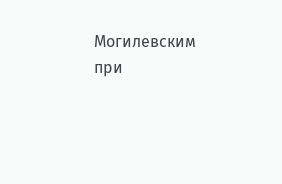Могилевским при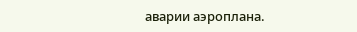аварии аэроплана.